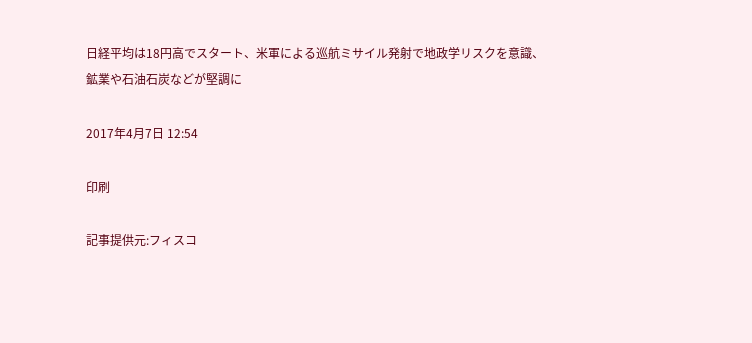日経平均は18円高でスタート、米軍による巡航ミサイル発射で地政学リスクを意識、鉱業や石油石炭などが堅調に

2017年4月7日 12:54

印刷

記事提供元:フィスコ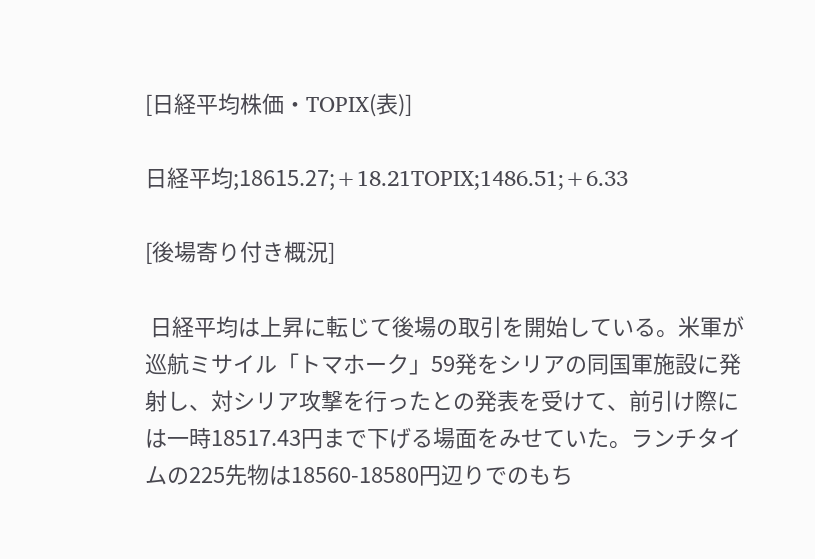[日経平均株価・TOPIX(表)]

日経平均;18615.27;+18.21TOPIX;1486.51;+6.33

[後場寄り付き概況]

 日経平均は上昇に転じて後場の取引を開始している。米軍が巡航ミサイル「トマホーク」59発をシリアの同国軍施設に発射し、対シリア攻撃を行ったとの発表を受けて、前引け際には一時18517.43円まで下げる場面をみせていた。ランチタイムの225先物は18560-18580円辺りでのもち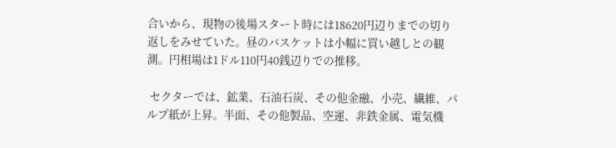合いから、現物の後場スタート時には18620円辺りまでの切り返しをみせていた。昼のバスケットは小幅に買い越しとの観測。円相場は1ドル110円40銭辺りでの推移。

 セクターでは、鉱業、石油石炭、その他金融、小売、繊維、パルプ紙が上昇。半面、その他製品、空運、非鉄金属、電気機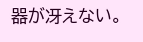器が冴えない。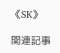《SK》

関連記事